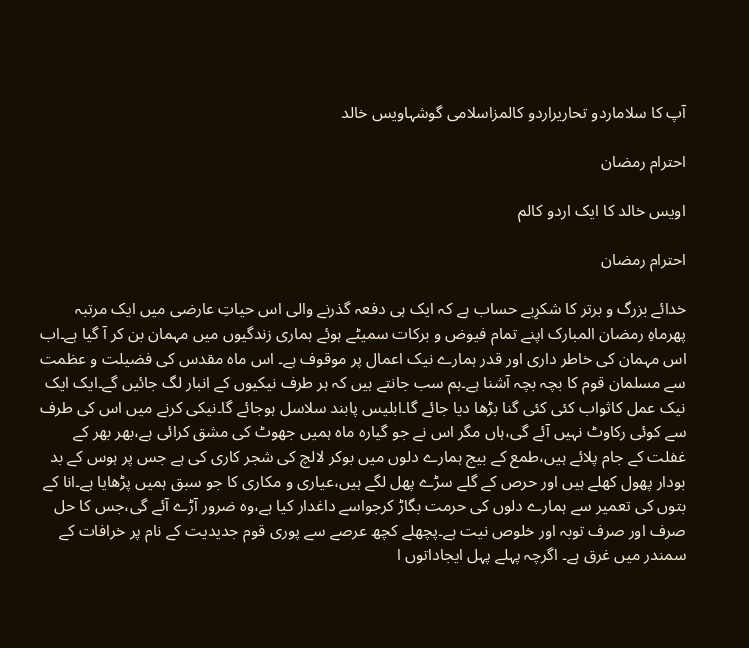آپ کا سلاماردو تحاریراردو کالمزاسلامی گوشہاویس خالد

احترام رمضان

اویس خالد کا ایک اردو کالم

احترام رمضان

خدائے بزرگ و برتر کا شکرِبے حساب ہے کہ ایک ہی دفعہ گذرنے والی اس حیاتِ عارضی میں ایک مرتبہ پھرماہِ رمضان المبارک اپنے تمام فیوض و برکات سمیٹے ہوئے ہماری زندگیوں میں مہمان بن کر آ گیا ہے۔اب اس مہمان کی خاطر داری اور قدر ہمارے نیک اعمال پر موقوف ہے۔ اس ماہ مقدس کی فضیلت و عظمت سے مسلمان قوم کا بچہ بچہ آشنا ہے۔ہم سب جانتے ہیں کہ ہر طرف نیکیوں کے انبار لگ جائیں گے۔ایک ایک نیک عمل کاثواب کئی کئی گنا بڑھا دیا جائے گا۔ابلیس پابند سلاسل ہوجائے گا۔نیکی کرنے میں اس کی طرف سے کوئی رکاوٹ نہیں آئے گی،ہاں مگر اس نے جو گیارہ ماہ ہمیں جھوٹ کی مشق کرائی ہے،بھر بھر کے غفلت کے جام پلائے ہیں،طمع کے بیج ہمارے دلوں میں بوکر لالچ کی شجر کاری کی ہے جس پر ہوس کے بد بودار پھول کھلے ہیں اور حرص کے گلے سڑے پھل لگے ہیں،عیاری و مکاری کا جو سبق ہمیں پڑھایا ہے۔انا کے بتوں کی تعمیر سے ہمارے دلوں کی حرمت بگاڑ کرجواسے داغدار کیا ہے،وہ ضرور آڑے آئے گی،جس کا حل صرف اور صرف توبہ اور خلوص نیت ہے۔پچھلے کچھ عرصے سے پوری قوم جدیدیت کے نام پر خرافات کے سمندر میں غرق ہے۔ اگرچہ پہلے پہل ایجاداتوں ا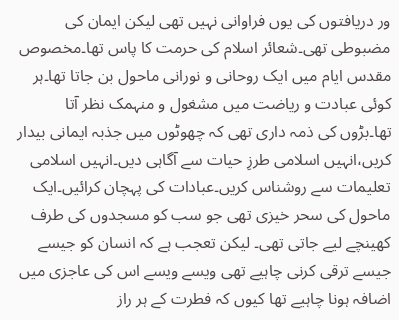ور دریافتوں کی یوں فراوانی نہیں تھی لیکن ایمان کی مضبوطی تھی۔شعائر اسلام کی حرمت کا پاس تھا۔مخصوص مقدس ایام میں ایک روحانی و نورانی ماحول بن جاتا تھا۔ہر کوئی عبادت و ریاضت میں مشغول و منہمک نظر آتا تھا۔بڑوں کی ذمہ داری تھی کہ چھوٹوں میں جذبہ ایمانی بیدار کریں،انہیں اسلامی طرزِ حیات سے آگاہی دیں۔انہیں اسلامی تعلیمات سے روشناس کریں۔عبادات کی پہچان کرائیں۔ایک ماحول کی سحر خیزی تھی جو سب کو مسجدوں کی طرف کھینچے لیے جاتی تھی۔ لیکن تعجب ہے کہ انسان کو جیسے جیسے ترقی کرنی چاہیے تھی ویسے ویسے اس کی عاجزی میں اضافہ ہونا چاہیے تھا کیوں کہ فطرت کے ہر راز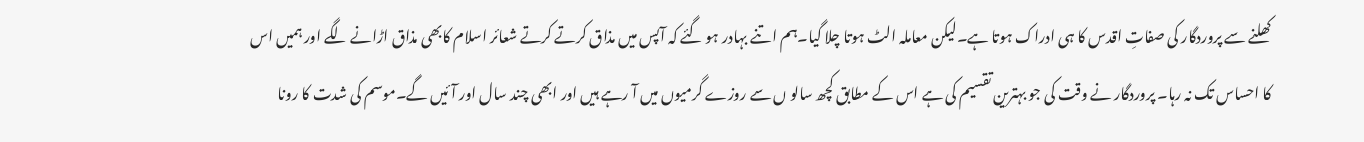کھلنے سے پروردگار کی صفاتِ اقدس کا ہی ادراک ہوتا ہے۔لیکن معاملہ الٹ ہوتا چلا گیا۔ہم اتنے بہادر ہو گئے کہ آپس میں مذاق کرتے کرتے شعائر اسلام کابھی مذاق اڑانے لگے اور ہمیں اس کا احساس تک نہ رہا۔ پروردگار نے وقت کی جو بہترین تقسیم کی ہے اس کے مطابق کچھ سالو ں سے روزے گرمیوں میں آ رہے ہیں اور ابھی چند سال اور آئیں گے۔موسم کی شدت کا رونا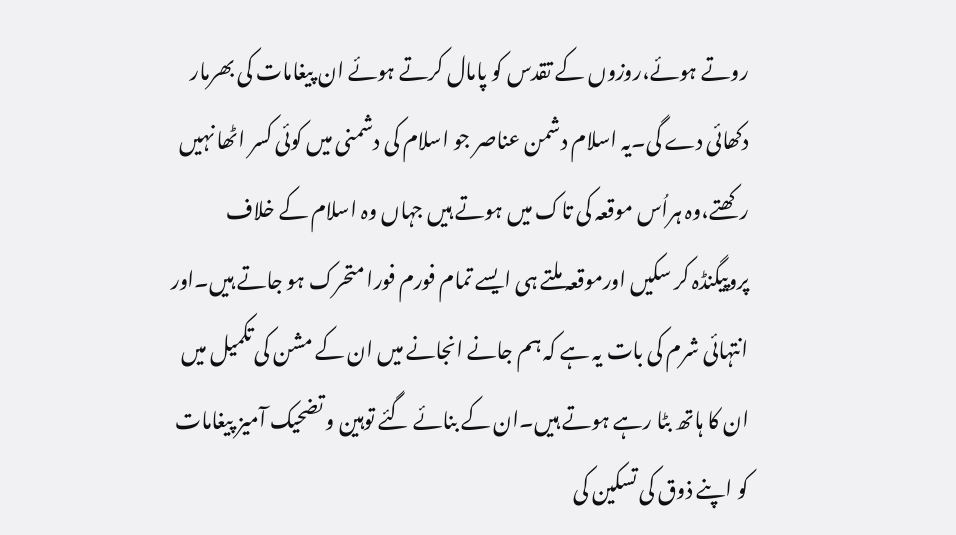روتے ہوئے،روزوں کے تقدس کو پامال کرتے ہوئے ان پیغامات کی بھرمار دکھائی دے گی۔یہ اسلام دشمن عناصر جو اسلام کی دشمنی میں کوئی کسر اٹھا نہیں رکھتے،وہ ہراُس موقعہ کی تاک میں ہوتے ہیں جہاں وہ اسلام کے خلاف پروپیگنڈہ کر سکیں اورموقعہ ملتے ہی ایسے تمام فورم فورا متحرک ہو جاتے ہیں۔اور انتہائی شرم کی بات یہ ہے کہ ہم جانے انجانے میں ان کے مشن کی تکمیل میں ان کا ہاتھ بٹا رہے ہوتے ہیں۔ان کے بنائے گئے توہین و تضحیک آمیز پیغامات کو اپنے ذوق کی تسکین کی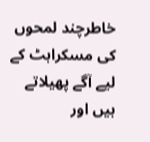خاطرچند لمحوں کی مسکراہٹ کے لیے آگے پھیلاتے ہیں اور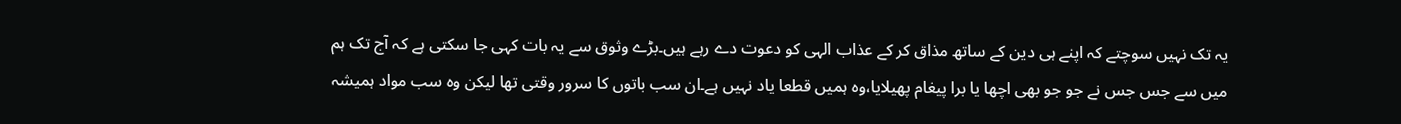یہ تک نہیں سوچتے کہ اپنے ہی دین کے ساتھ مذاق کر کے عذاب الہی کو دعوت دے رہے ہیں۔بڑے وثوق سے یہ بات کہی جا سکتی ہے کہ آج تک ہم میں سے جس جس نے جو جو بھی اچھا یا برا پیغام پھیلایا،وہ ہمیں قطعا یاد نہیں ہے۔ان سب باتوں کا سرور وقتی تھا لیکن وہ سب مواد ہمیشہ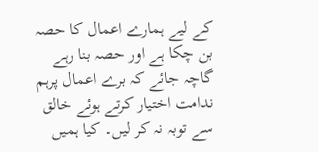کے لیے ہمارے اعمال کا حصہ بن چکا ہے اور حصہ بنا رہے گاچہ جائے کہ برے اعمال پرہم ندامت اختیار کرتے ہوئے خالق سے توبہ نہ کر لیں۔ کیا ہمیں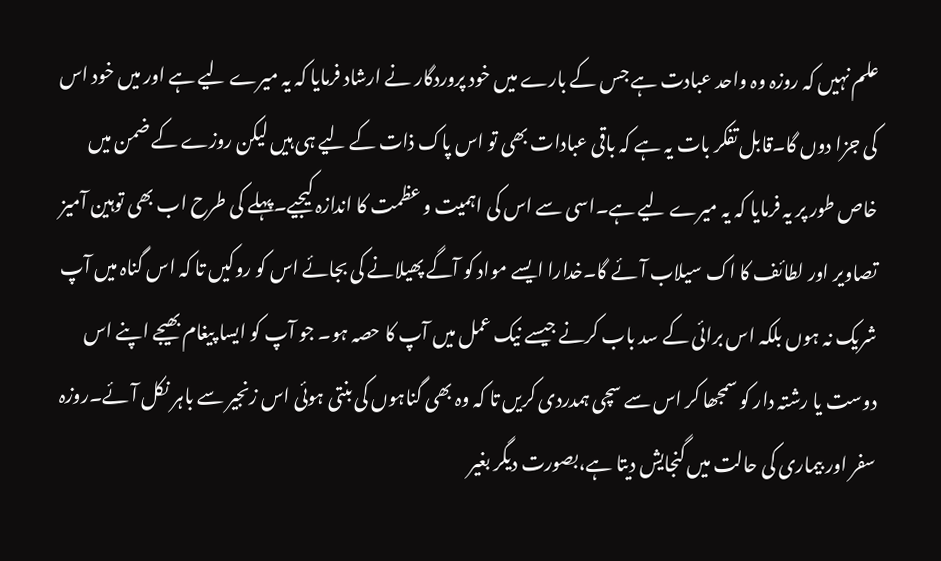علم نہیں کہ روزہ وہ واحد عبادت ہے جس کے بارے میں خود پروردگار نے ارشاد فرمایا کہ یہ میرے لیے ہے اور میں خود اس کی جزا دوں گا۔قابل تفکر بات یہ ہے کہ باقی عبادات بھی تو اس پاک ذات کے لیے ہی ہیں لیکن روزے کے ضمن میں خاص طور پر یہ فرمایا کہ یہ میرے لیے ہے۔اسی سے اس کی اہمیت و عظمت کا اندازہ کیجیے۔پہلے کی طرح اب بھی توہین آمیز تصاویر اور لطائف کا اک سیلاب آئے گا۔خدارا ایسے مواد کو آگے پھیلانے کی بجائے اس کو روکیں تا کہ اس گناہ میں آپ شریک نہ ہوں بلکہ اس برائی کے سد باب کرنے جیسے نیک عمل میں آپ کا حصہ ہو۔ جو آپ کو ایسا پیغام بھیجے اپنے اس دوست یا رشتہ دار کو سمجھا کر اس سے سچی ہمدردی کریں تا کہ وہ بھی گناہوں کی بنتی ہوئی اس زنجیر سے باہر نکل آئے۔روزہ سفر اور بیماری کی حالت میں گنجایش دیتا ہے،بصورت دیگر بغیر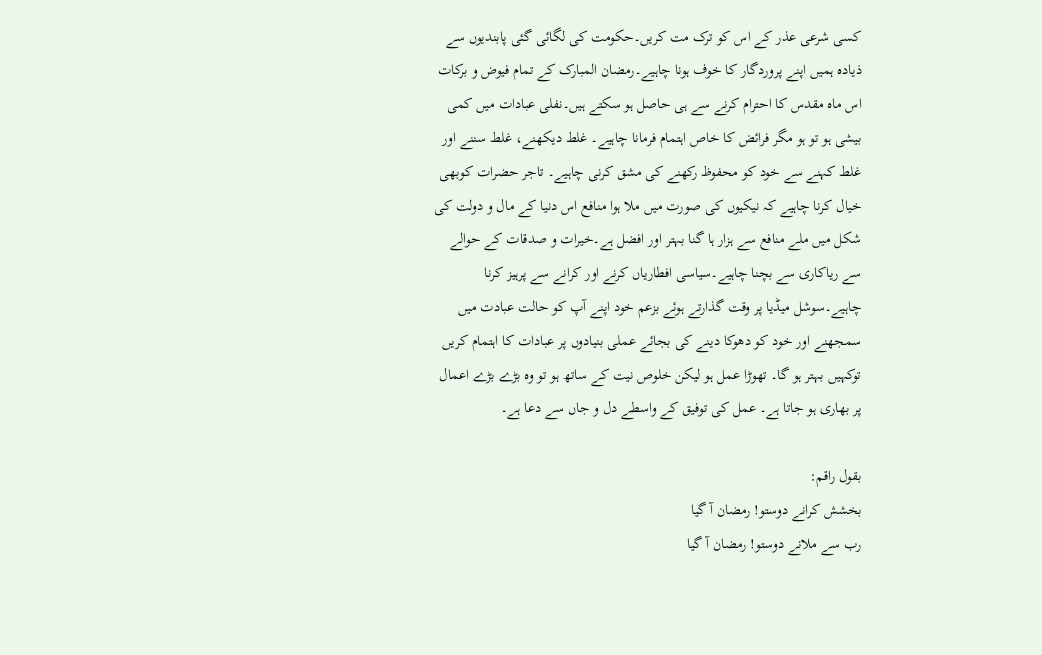کسی شرعی عذر کے اس کو ترک مت کریں۔حکومت کی لگائی گئی پابندیوں سے ذیادہ ہمیں اپنے پروردگار کا خوف ہونا چاہیے۔رمضان المبارک کے تمام فیوض و برکات اس ماہ مقدس کا احترام کرنے سے ہی حاصل ہو سکتے ہیں۔نفلی عبادات میں کمی بیشی ہو تو ہو مگر فرائض کا خاص اہتمام فرمانا چاہیے۔ غلط دیکھنے، غلط سننے اور غلط کہنے سے خود کو محفوظ رکھنے کی مشق کرنی چاہیے۔ تاجر حضرات کوبھی خیال کرنا چاہیے کہ نیکیوں کی صورت میں ملا ہوا منافع اس دنیا کے مال و دولت کی شکل میں ملے منافع سے ہزار ہا گنا بہتر اور افضل ہے۔خیرات و صدقات کے حوالے سے ریاکاری سے بچنا چاہیے۔سیاسی افطاریاں کرنے اور کرانے سے پرہیز کرنا چاہیے۔سوشل میڈیا پر وقت گذارتے ہوئے بزعم خود اپنے آپ کو حالت عبادت میں سمجھنے اور خود کو دھوکا دینے کی بجائے عملی بنیادوں پر عبادات کا اہتمام کریں توکہیں بہتر ہو گا۔ تھوڑا عمل ہو لیکن خلوص نیت کے ساتھ ہو تو وہ بڑے بڑے اعمال پر بھاری ہو جاتا ہے۔ عمل کی توفیق کے واسطے دل و جاں سے دعا ہے۔

بقول راقم:
بخشش کرانے دوستو! رمضان آ گیا
رب سے ملانے دوستو! رمضان آ گیا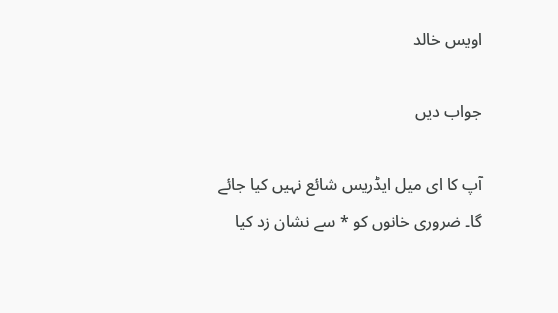اویس خالد

جواب دیں

آپ کا ای میل ایڈریس شائع نہیں کیا جائے گا۔ ضروری خانوں کو * سے نشان زد کیا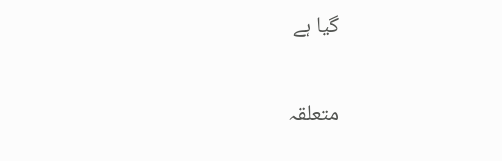گیا ہے

متعلقہ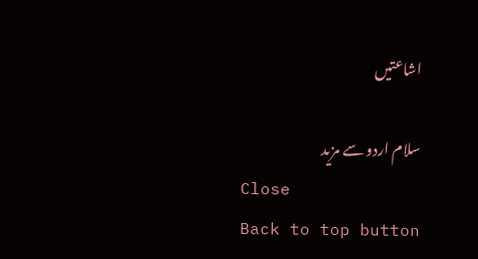اشاعتیں

سلام اردو سے مزید
Close
Back to top button